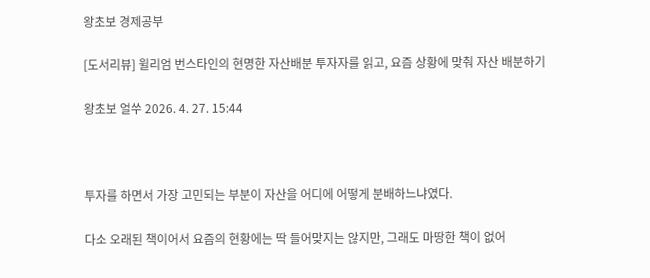왕초보 경제공부

[도서리뷰] 윌리엄 번스타인의 현명한 자산배분 투자자를 읽고, 요즘 상황에 맞춰 자산 배분하기

왕초보 얼쑤 2026. 4. 27. 15:44



투자를 하면서 가장 고민되는 부분이 자산을 어디에 어떻게 분배하느냐였다.

다소 오래된 책이어서 요즘의 현황에는 딱 들어맞지는 않지만, 그래도 마땅한 책이 없어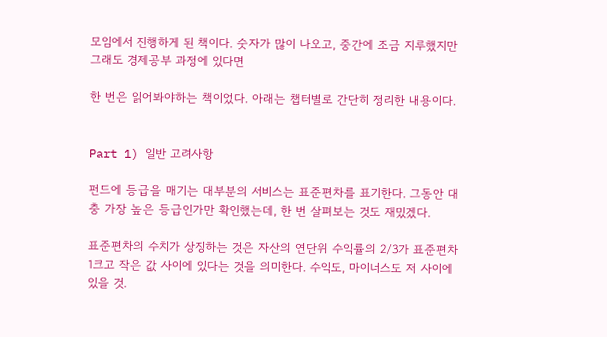모임에서 진행하게 된 책이다. 숫자가 많이 나오고, 중간에 조금 지루했지만 그래도 경제공부 과정에 있다면

한 번은 읽어봐야하는 책이었다. 아래는 챕터별로 간단히 정리한 내용이다.


Part 1) 일반 고려사항

펀드에 등급을 매기는 대부분의 서비스는 표준편차를 표기한다. 그동안 대충 가장 높은 등급인가만 확인했는데, 한 번 살펴보는 것도 재밌겠다.

표준편차의 수치가 상징하는 것은 자산의 연단위 수익률의 2/3가 표준편차 1크고 작은 값 사이에 있다는 것을 의미한다. 수익도, 마이너스도 저 사이에 있을 것.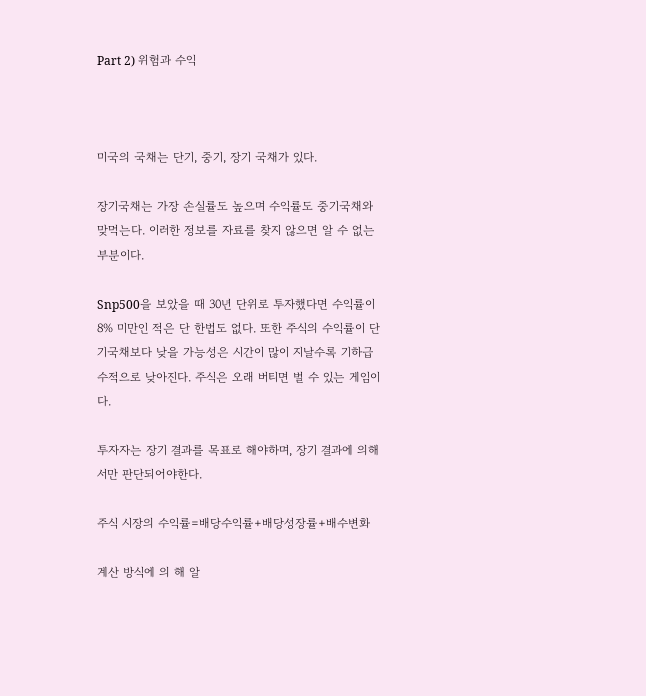Part 2) 위험과 수익



미국의 국채는 단기, 중기, 장기 국채가 있다.

장기국채는 가장 손실률도 높으며 수익률도 중기국채와 맞먹는다. 이러한 정보를 자료를 찾지 않으면 알 수 없는 부분이다.

Snp500을 보았을 때 30년 단위로 투자했다면 수익률이 8% 미만인 적은 단 한법도 없다. 또한 주식의 수익률이 단기국채보다 낮을 가능성은 시간이 많이 지날수록 기하급수적으로 낮아진다. 주식은 오래 버티면 벌 수 있는 게임이다.

투자자는 장기 결과를 목표로 해야하며, 장기 결과에 의해서만 판단되어야한다.

주식 시장의 수익률=배당수익률+배당성장률+배수변화

계산 방식에 의 해 알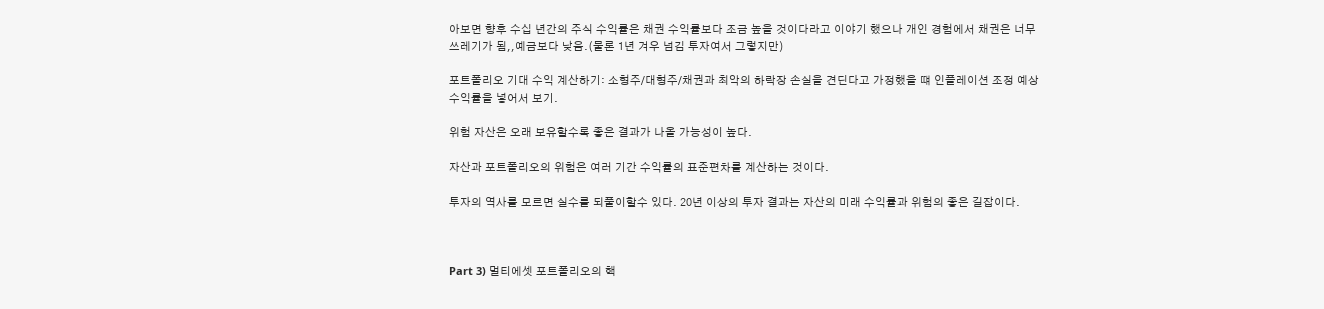아보면 향후 수십 년간의 주식 수익률은 채권 수익률보다 조금 높을 것이다라고 이야기 했으나 개인 경험에서 채권은 너무 쓰레기가 됨,,예금보다 낮음.(물론 1년 겨우 넘김 투자여서 그렇지만)

포트폴리오 기대 수익 계산하기: 소형주/대형주/채권과 최악의 하락장 손실을 견딘다고 가정했을 떄 인플레이션 조정 예상수익률을 넣어서 보기.

위험 자산은 오래 보유할수록 좋은 결과가 나올 가능성이 높다.

자산과 포트폴리오의 위험은 여러 기간 수익률의 표준편차를 계산하는 것이다.

투자의 역사를 모르면 실수를 되풀이할수 있다. 20년 이상의 투자 결과는 자산의 미래 수익률과 위험의 좋은 길잡이다.



Part 3) 멀티에셋 포트폴리오의 핵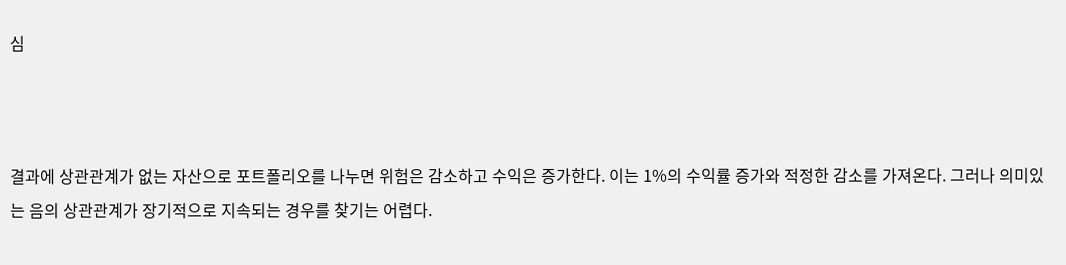심



결과에 상관관계가 없는 자산으로 포트폴리오를 나누면 위험은 감소하고 수익은 증가한다. 이는 1%의 수익률 증가와 적정한 감소를 가져온다. 그러나 의미있는 음의 상관관계가 장기적으로 지속되는 경우를 찾기는 어렵다.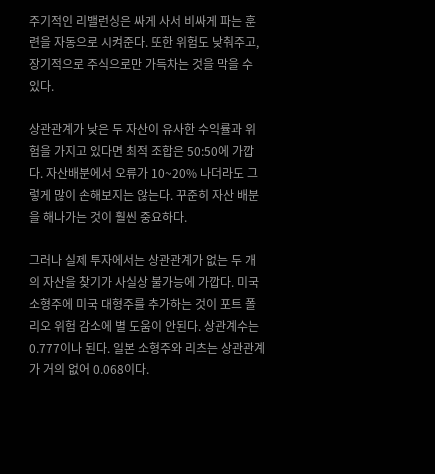주기적인 리밸런싱은 싸게 사서 비싸게 파는 훈련을 자동으로 시켜준다. 또한 위험도 낮춰주고, 장기적으로 주식으로만 가득차는 것을 막을 수 있다.

상관관계가 낮은 두 자산이 유사한 수익률과 위험을 가지고 있다면 최적 조합은 50:50에 가깝다. 자산배분에서 오류가 10~20% 나더라도 그렇게 많이 손해보지는 않는다. 꾸준히 자산 배분을 해나가는 것이 훨씬 중요하다.

그러나 실제 투자에서는 상관관계가 없는 두 개의 자산을 찾기가 사실상 불가능에 가깝다. 미국 소형주에 미국 대형주를 추가하는 것이 포트 폴리오 위험 감소에 별 도움이 안된다. 상관계수는 0.777이나 된다. 일본 소형주와 리츠는 상관관계가 거의 없어 0.068이다.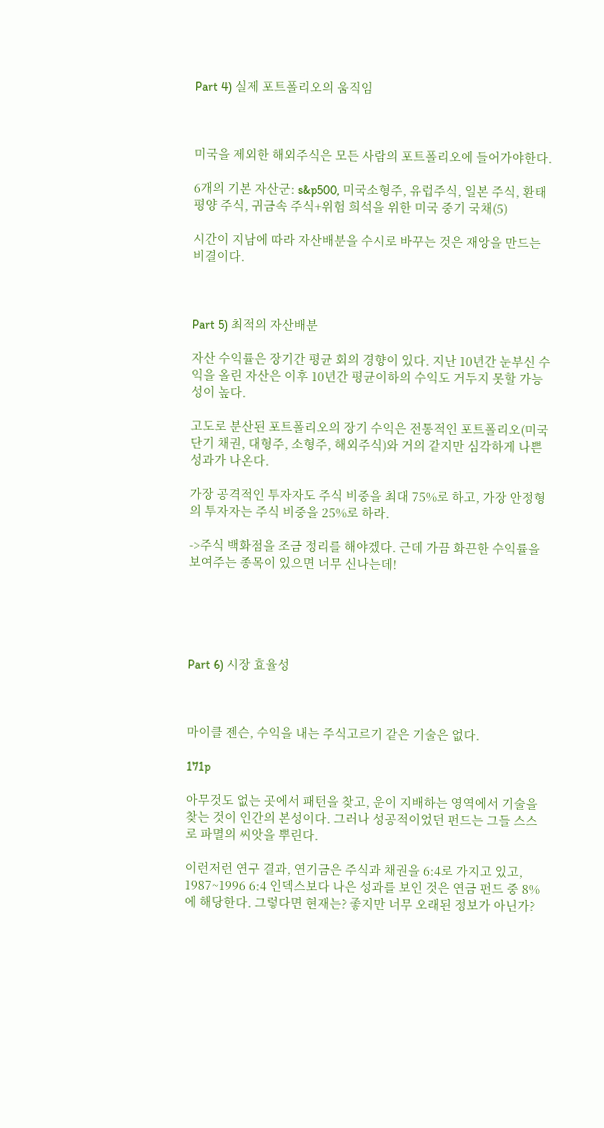Part 4) 실제 포트폴리오의 움직임



미국을 제외한 해외주식은 모든 사람의 포트폴리오에 들어가야한다.

6개의 기본 자산군: s&p500, 미국소형주, 유럽주식, 일본 주식, 환태평양 주식, 귀금속 주식+위험 희석을 위한 미국 중기 국채(5)

시간이 지남에 따라 자산배분을 수시로 바꾸는 것은 재앙을 만드는 비결이다.



Part 5) 최적의 자산배분

자산 수익률은 장기간 평균 회의 경향이 있다. 지난 10년간 눈부신 수익을 올린 자산은 이후 10년간 평균이하의 수익도 거두지 못할 가능성이 높다.

고도로 분산된 포트폴리오의 장기 수익은 전통적인 포트폴리오(미국 단기 채권, 대형주, 소형주, 해외주식)와 거의 같지만 심각하게 나쁜 성과가 나온다.

가장 공격적인 투자자도 주식 비중을 최대 75%로 하고, 가장 안정형의 투자자는 주식 비중을 25%로 하라.

->주식 백화점을 조금 정리를 해야겠다. 근데 가끔 화끈한 수익률을 보여주는 종목이 있으면 너무 신나는데!





Part 6) 시장 효율성



마이클 젠슨, 수익을 내는 주식고르기 같은 기술은 없다.

171p

아무것도 없는 곳에서 패턴을 찾고, 운이 지배하는 영역에서 기술을 찾는 것이 인간의 본성이다. 그러나 성공적이었던 펀드는 그들 스스로 파멸의 씨앗을 뿌린다.

이런저런 연구 결과, 연기금은 주식과 채권을 6:4로 가지고 있고, 1987~1996 6:4 인덱스보다 나은 성과를 보인 것은 연금 펀드 중 8%에 해당한다. 그렇다면 현재는? 좋지만 너무 오래된 정보가 아닌가?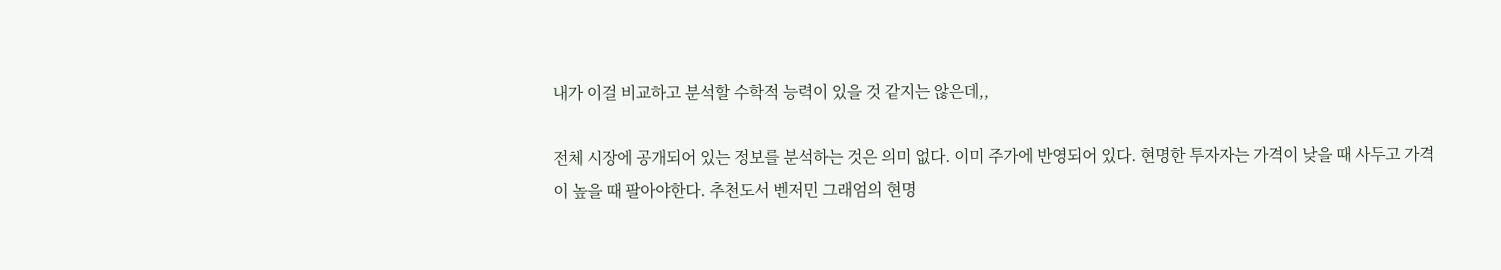내가 이걸 비교하고 분석할 수학적 능력이 있을 것 같지는 않은데,,

전체 시장에 공개되어 있는 정보를 분석하는 것은 의미 없다. 이미 주가에 반영되어 있다. 현명한 투자자는 가격이 낮을 때 사두고 가격이 높을 때 팔아야한다. 추천도서 벤저민 그래엄의 현명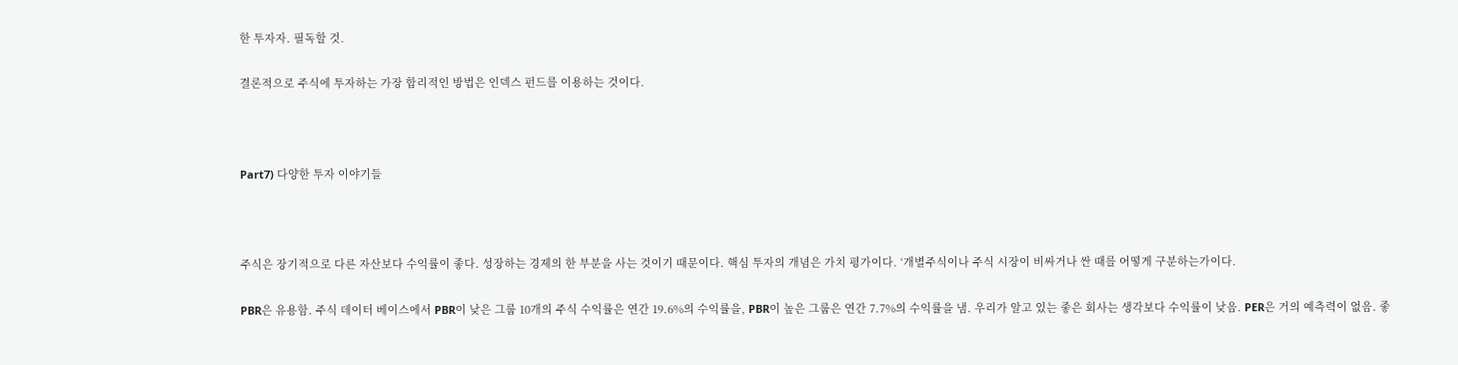한 투자자. 필독할 것.

결론적으로 주식에 투자하는 가장 합리적인 방법은 인덱스 펀드를 이용하는 것이다.



Part7) 다양한 투자 이야기들



주식은 장기적으로 다른 자산보다 수익률이 좋다. 성장하는 경제의 한 부분을 사는 것이기 때문이다. 핵심 투자의 개념은 가치 평가이다. ‘개별주식이나 주식 시장이 비싸거나 싼 때를 어떻게 구분하는가이다.

PBR은 유용함. 주식 데이터 베이스에서 PBR이 낮은 그룹 10개의 주식 수익률은 연간 19.6%의 수익률을, PBR이 높은 그룹은 연간 7.7%의 수익률을 냄. 우리가 알고 있는 좋은 회사는 생각보다 수익률이 낮음. PER은 거의 예측력이 없음. 좋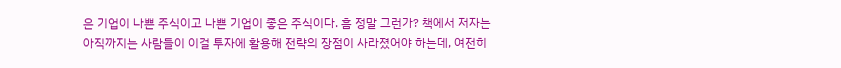은 기업이 나쁜 주식이고 나쁜 기업이 좋은 주식이다. 흠 정말 그런가? 책에서 저자는 아직까지는 사람들이 이걸 투자에 활용해 전략의 장점이 사라졌어야 하는데, 여전히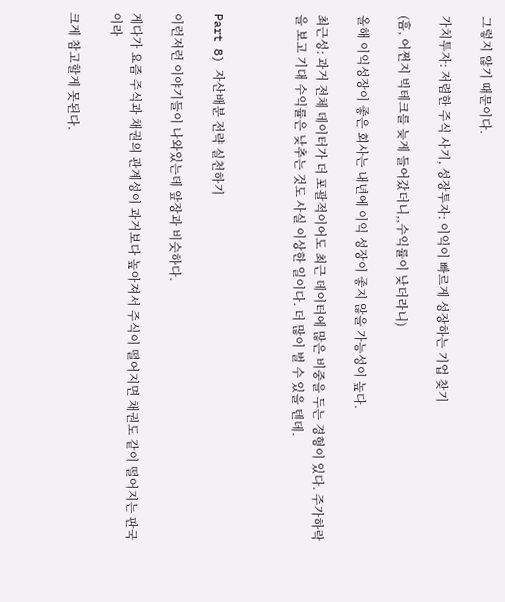그렇지 않기 때문이다.

가치투자: 저렴한 주식 사기, 성장투자: 이익이 빠르게 성장하는 기업 찾기

(흠, 어쩐지 빅테크를 늦게 들어갔더니,,수익률이 낮더라니)

올해 이익성장이 좋은 회사는 내년에 이익 성장이 좋지 않을 가능성이 높다.

최근성: 과거 전체 데이터가 더 포괄적이어도 최근 데이터에 많은 비중을 두는 경형이 있다. 주가하락을 보고 기대 수익률은 낮추는 것도 사실 이상한 일이다. 더 많이 벌 수 있을 텐데.



Part 8) 자산배분 전략 실천하기

이런저런 이야기들이 나와있는데 앞장과 비슷하다.

게다가 요즘 주식과 채권의 관계성이 과거보다 높아져서 주식이 떨어지면 채권도 같이 떨어지는 판국이라

크게 참고할게 못된다.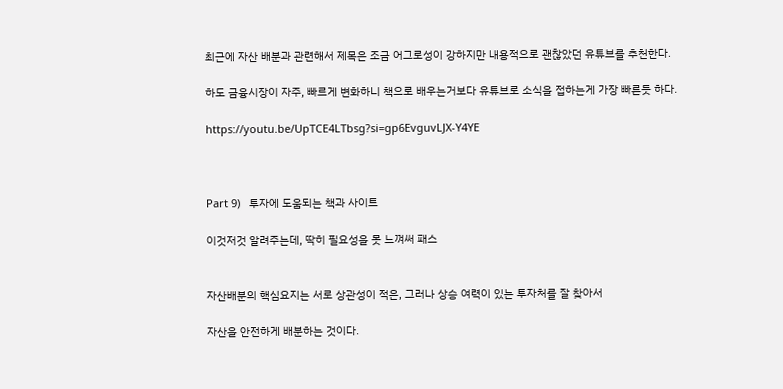최근에 자산 배분과 관련해서 제목은 조금 어그로성이 강하지만 내용적으로 괜찮았던 유튜브를 추천한다.

하도 금융시장이 자주, 빠르게 변화하니 책으로 배우는거보다 유튜브로 소식을 접하는게 가장 빠른듯 하다.

https://youtu.be/UpTCE4LTbsg?si=gp6EvguvLJX-Y4YE



Part 9)   투자에 도움되는 책과 사이트

이것저것 알려주는데, 딱히 필요성을 못 느껴써 패스


자산배분의 핵심요지는 서로 상관성이 적은, 그러나 상승 여력이 있는 투자처를 잘 찾아서

자산을 안전하게 배분하는 것이다.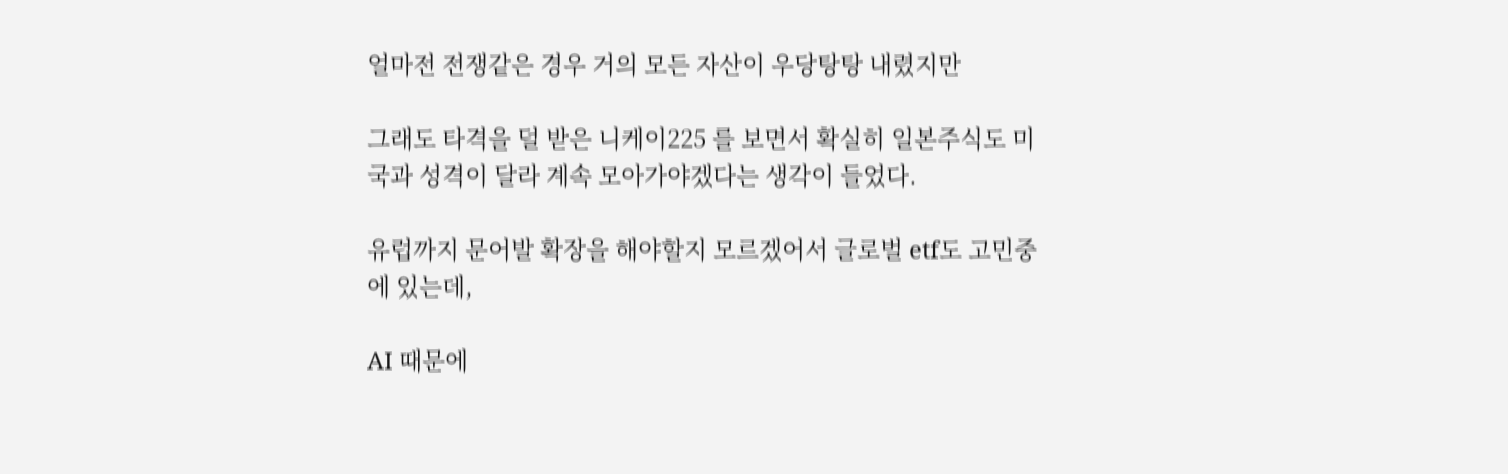얼마전 전쟁같은 경우 거의 모든 자산이 우당탕탕 내렸지만

그래도 타격을 덜 받은 니케이225 를 보면서 확실히 일본주식도 미국과 성격이 달라 계속 모아가야겠다는 생각이 들었다.

유럽까지 문어발 확장을 해야할지 모르겠어서 글로벌 etf도 고민중에 있는데,

AI 때문에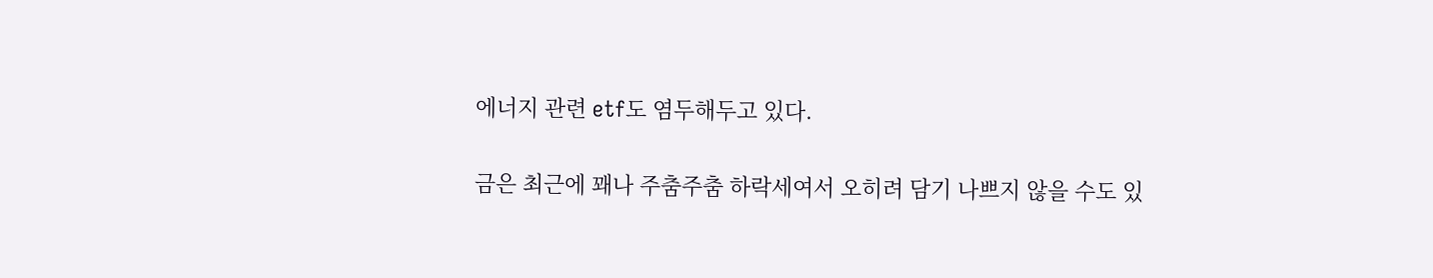에너지 관련 etf도 염두해두고 있다.

금은 최근에 꽤나 주춤주춤 하락세여서 오히려 담기 나쁘지 않을 수도 있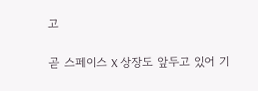고

곧 스페이스 X 상장도 앞두고 있어 기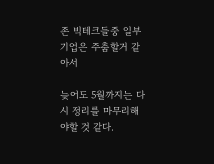존 빅테크들중 일부 기업은 주춤할거 같아서

늦어도 5월까지는 다시 정리를 마무리해야할 것 같다.